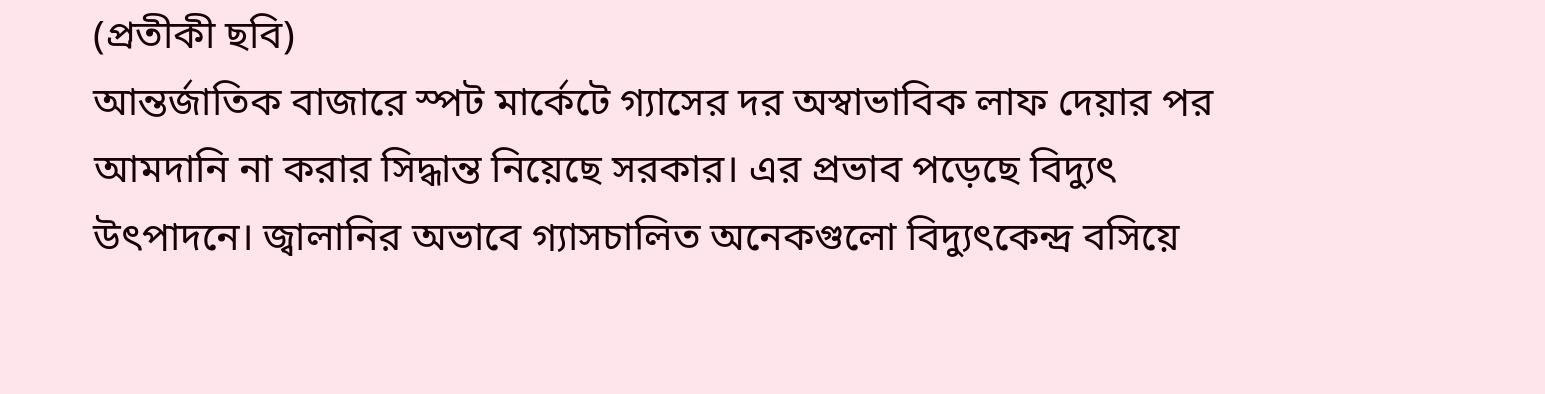(প্রতীকী ছবি)
আন্তর্জাতিক বাজারে স্পট মার্কেটে গ্যাসের দর অস্বাভাবিক লাফ দেয়ার পর আমদানি না করার সিদ্ধান্ত নিয়েছে সরকার। এর প্রভাব পড়েছে বিদ্যুৎ উৎপাদনে। জ্বালানির অভাবে গ্যাসচালিত অনেকগুলো বিদ্যুৎকেন্দ্র বসিয়ে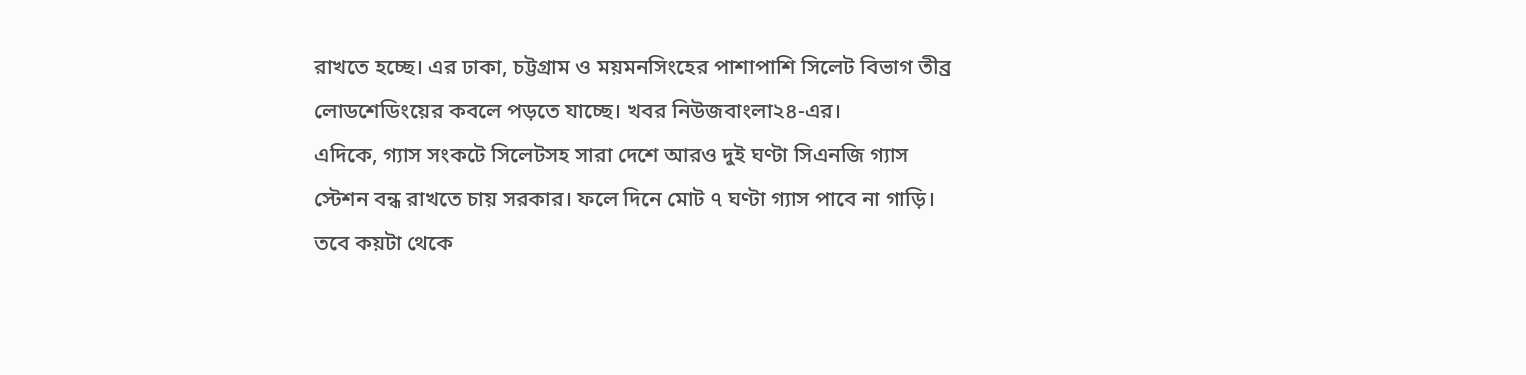রাখতে হচ্ছে। এর ঢাকা, চট্টগ্রাম ও ময়মনসিংহের পাশাপাশি সিলেট বিভাগ তীব্র লোডশেডিংয়ের কবলে পড়তে যাচ্ছে। খবর নিউজবাংলা২৪-এর।
এদিকে, গ্যাস সংকটে সিলেটসহ সারা দেশে আরও দুই ঘণ্টা সিএনজি গ্যাস স্টেশন বন্ধ রাখতে চায় সরকার। ফলে দিনে মোট ৭ ঘণ্টা গ্যাস পাবে না গাড়ি। তবে কয়টা থেকে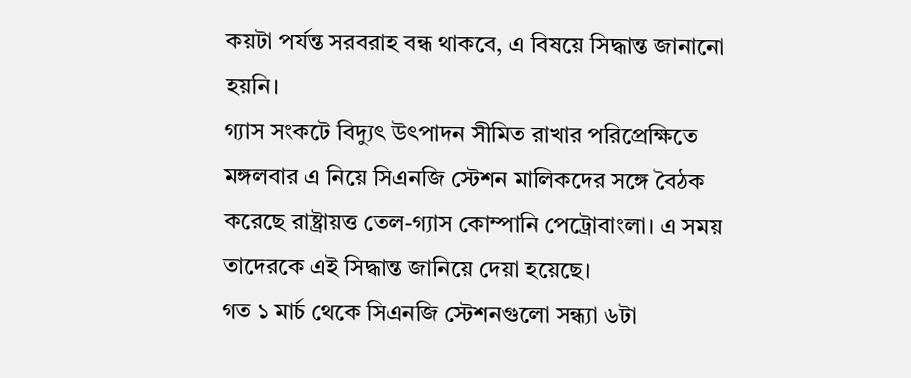কয়টা পর্যন্ত সরবরাহ বন্ধ থাকবে, এ বিষয়ে সিদ্ধান্ত জানানো হয়নি।
গ্যাস সংকটে বিদ্যুৎ উৎপাদন সীমিত রাখার পরিপ্রেক্ষিতে মঙ্গলবার এ নিয়ে সিএনজি স্টেশন মালিকদের সঙ্গে বৈঠক করেছে রাষ্ট্রায়ত্ত তেল-গ্যাস কোম্পানি পেট্রোবাংলা। এ সময় তাদেরকে এই সিদ্ধান্ত জানিয়ে দেয়া হয়েছে।
গত ১ মার্চ থেকে সিএনজি স্টেশনগুলো সন্ধ্যা ৬টা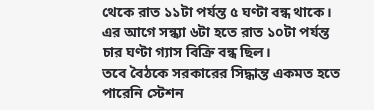থেকে রাত ১১টা পর্যন্ত ৫ ঘণ্টা বন্ধ থাকে। এর আগে সন্ধ্যা ৬টা হতে রাত ১০টা পর্যন্ত চার ঘণ্টা গ্যাস বিক্রি বন্ধ ছিল।
তবে বৈঠকে সরকারের সিদ্ধান্ত একমত হতে পারেনি স্টেশন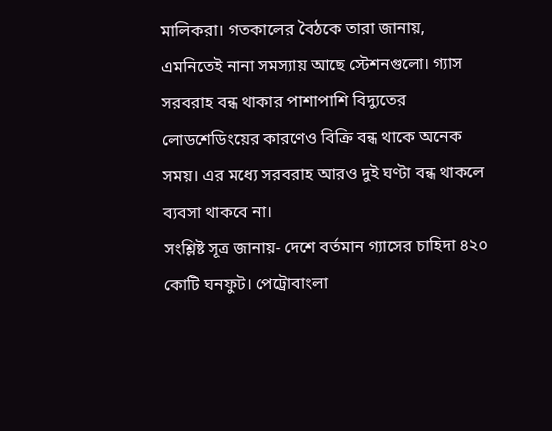মালিকরা। গতকালের বৈঠকে তারা জানায়, এমনিতেই নানা সমস্যায় আছে স্টেশনগুলো। গ্যাস সরবরাহ বন্ধ থাকার পাশাপাশি বিদ্যুতের লোডশেডিংয়ের কারণেও বিক্রি বন্ধ থাকে অনেক সময়। এর মধ্যে সরবরাহ আরও দুই ঘণ্টা বন্ধ থাকলে ব্যবসা থাকবে না।
সংশ্লিষ্ট সূত্র জানায়- দেশে বর্তমান গ্যাসের চাহিদা ৪২০ কোটি ঘনফুট। পেট্রোবাংলা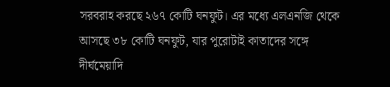সরবরাহ করছে ২৬৭ কোটি ঘনফুট। এর মধ্যে এলএনজি থেকে আসছে ৩৮ কোটি ঘনফুট, যার পুরোটাই কাতাদের সঙ্গে দীর্ঘমেয়াদি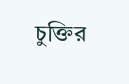চুক্তির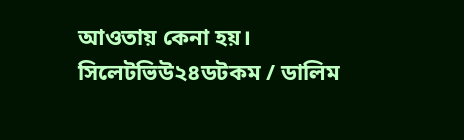আওতায় কেনা হয়।
সিলেটভিউ২৪ডটকম / ডালিম